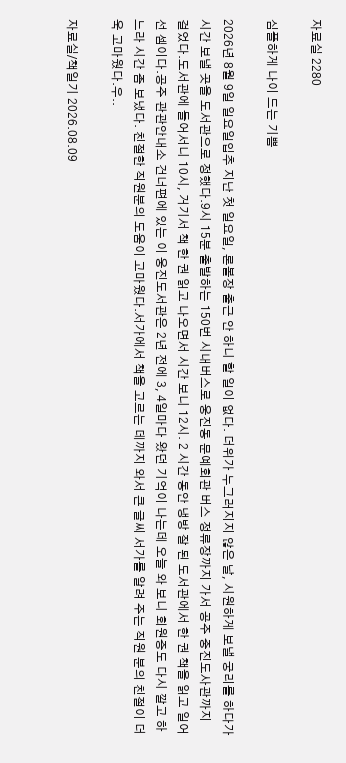자료실 2280

심플하게 나이 드는 기쁨

2026년 8월 9일 일요일입추 지난 첫 일요일, 론볼장 출근 안 하니 할 일이 없다. 더위가 누그러지지 않은 날, 시원하게 보낼 궁리를 하다가 시간 보낼 곳을 도서관으로 정했다.9시 15분 출발하는 150번 시내버스로 웅진동 문예회관 버스 정류장까지 가서 공주 중진도사관까지 걸었다.도서관에 들어서니 10시, 거기서 책 한 권 읽고 나오면서 시간 보니 12시. 2 시간 동안 냉방 잘 된 도서관에서 한 권 책을 읽고 일어선 셈이다.공주 관관안내소 건너편에 있는 이 웅진도서관은 2년 전에 3, 4일마다 왔던 기억이 나는데 오늘 와 보니 회원증도 다시 깔고 하느라 시간 좀 보냈다. 친절한 직원분의 도움이 고마웠다.서가에서 책을 고르는 데까지 와서 큰 글씨 서가를 알려 주는 직원 분의 친절이 더욱 고마웠다.우..

자료실/책일기 2026.08.09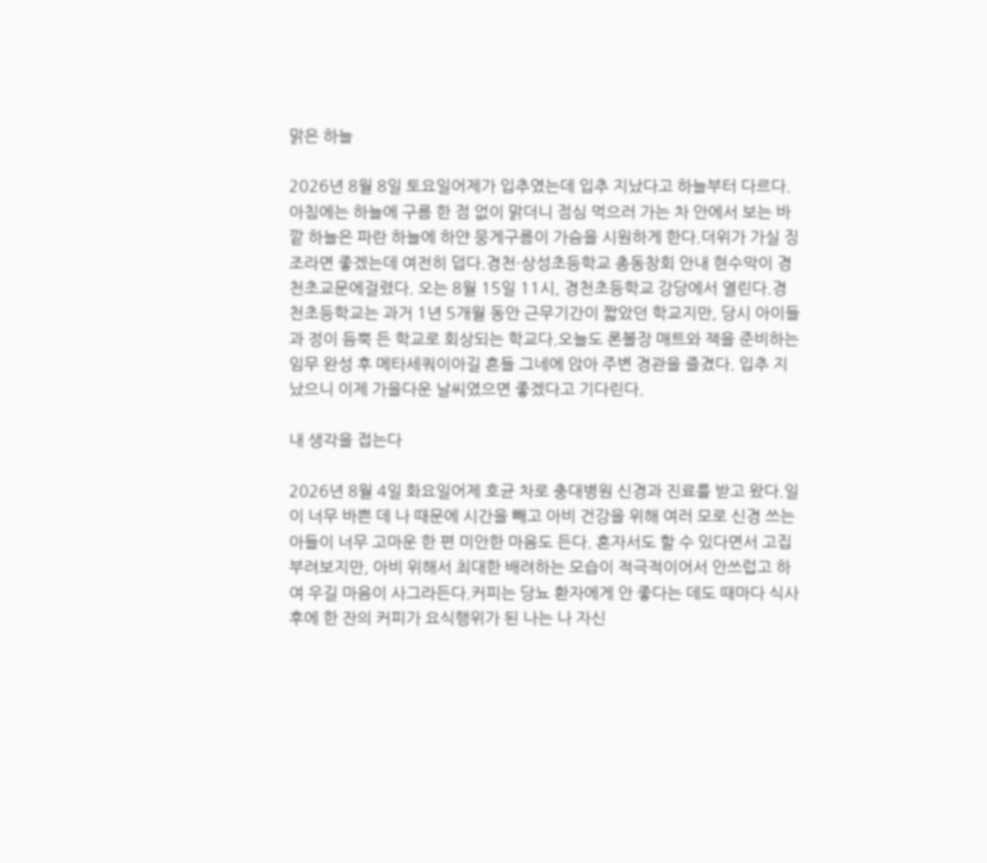맑은 하늘

2026년 8월 8일 토요일어제가 입추였는데 입추 지났다고 하늘부터 다르다.아침에는 하늘에 구름 한 점 없이 맑더니 점심 먹으러 가는 차 안에서 보는 바깥 하늘은 파란 하늘에 하얀 뭉게구름이 가슴을 시원하게 한다.더위가 가실 징조라면 좋겠는데 여전히 덥다.경천·상성초등학교 총동창회 안내 현수막이 경천초교문에걸렸다. 오는 8월 15일 11시, 경천초등학교 강당에서 열린다.경천초등학교는 과거 1년 5개월 동안 근무기간이 짧았던 학교지만, 당시 아이들과 정이 듬뿍 든 학교로 회상되는 학교다.오늘도 론볼장 매트와 잭을 준비하는 임무 완성 후 메타세쿼이아길 흔들 그네에 앉아 주변 경관을 즐겼다. 입추 지났으니 이제 가을다운 날씨였으면 좋겠다고 기다린다.

내 생각을 접는다

2026년 8월 4일 화요일어제 호균 차로 충대병원 신경과 진료를 받고 왔다.일이 너무 바쁜 데 나 때문에 시간을 빼고 아비 건강을 위해 여러 모로 신경 쓰는 아들이 너무 고마운 한 편 미안한 마음도 든다. 혼자서도 할 수 있다면서 고집부려보지만, 아비 위해서 최대한 배려하는 모습이 적극적이어서 안쓰럽고 하여 우길 마음이 사그라든다.커피는 당뇨 환자에게 안 좋다는 데도 때마다 식사 후에 한 잔의 커피가 요식행위가 된 나는 나 자신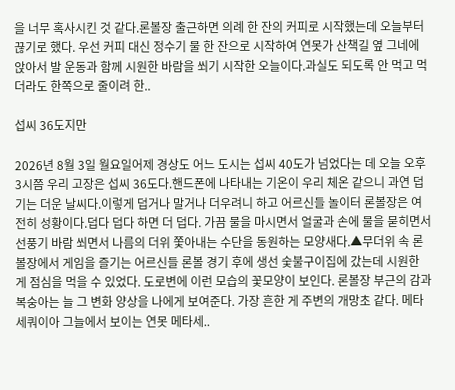을 너무 혹사시킨 것 같다.론볼장 출근하면 의례 한 잔의 커피로 시작했는데 오늘부터 끊기로 했다. 우선 커피 대신 정수기 물 한 잔으로 시작하여 연못가 산책길 옆 그네에 앉아서 발 운동과 함께 시원한 바람을 쐬기 시작한 오늘이다.과실도 되도록 안 먹고 먹더라도 한쪽으로 줄이려 한..

섭씨 36도지만

2026년 8월 3일 월요일어제 경상도 어느 도시는 섭씨 40도가 넘었다는 데 오늘 오후 3시쯤 우리 고장은 섭씨 36도다.핸드폰에 나타내는 기온이 우리 체온 같으니 과연 덥기는 더운 날씨다.이렇게 덥거나 말거나 더우려니 하고 어르신들 놀이터 론볼장은 여전히 성황이다.덥다 덥다 하면 더 덥다. 가끔 물을 마시면서 얼굴과 손에 물을 묻히면서 선풍기 바람 쐬면서 나름의 더위 쫓아내는 수단을 동원하는 모양새다.▲무더위 속 론볼장에서 게임을 즐기는 어르신들 론볼 경기 후에 생선 숯불구이집에 갔는데 시원한 게 점심을 먹을 수 있었다. 도로변에 이런 모습의 꽃모양이 보인다. 론볼장 부근의 감과 복숭아는 늘 그 변화 양상을 나에게 보여준다. 가장 흔한 게 주변의 개망초 같다. 메타세쿼이아 그늘에서 보이는 연못 메타세..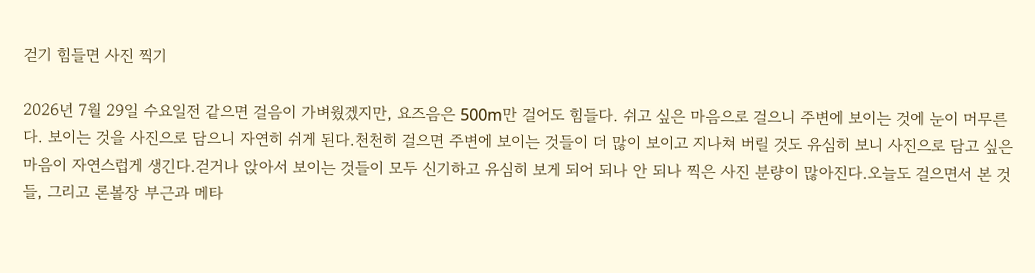걷기 힘들면 사진 찍기

2026년 7월 29일 수요일전 같으면 걸음이 가벼웠겠지만, 요즈음은 500m만 걸어도 힘들다. 쉬고 싶은 마음으로 걸으니 주변에 보이는 것에 눈이 머무른다. 보이는 것을 사진으로 담으니 자연히 쉬게 된다.천천히 걸으면 주변에 보이는 것들이 더 많이 보이고 지나쳐 버릴 것도 유심히 보니 사진으로 담고 싶은 마음이 자연스럽게 생긴다.걷거나 앉아서 보이는 것들이 모두 신기하고 유심히 보게 되어 되나 안 되나 찍은 사진 분량이 많아진다.오늘도 걸으면서 본 것들, 그리고 론볼장 부근과 메타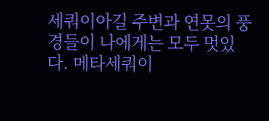세쿼이아길 주변과 연못의 풍경들이 나에게는 모두 멋있다. 메타세쿼이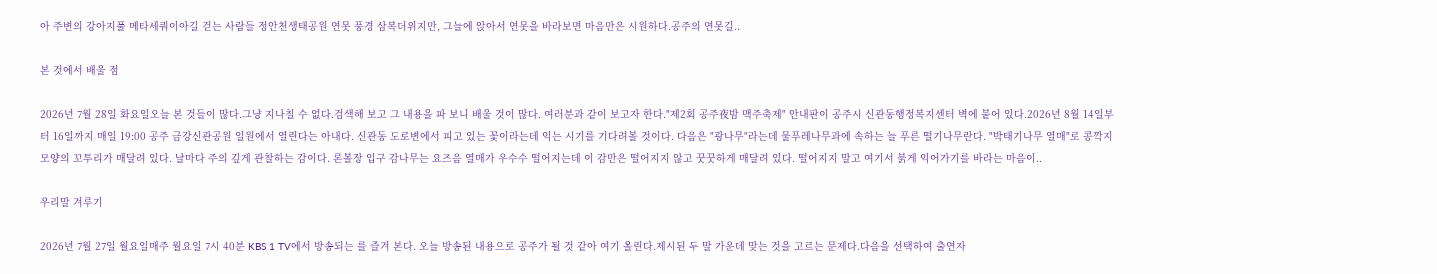아 주변의 강아지풀 메타세쿼이아길 걷는 사람들 정안천생태공원 연못 풍경 삼복더위지만, 그늘에 앉아서 연못을 바라보면 마음만은 시원하다.공주의 연못길..

본 것에서 배울 점

2026년 7월 28일 화요일오늘 본 것들이 많다.그냥 지나칠 수 없다.검색해 보고 그 내용을 파 보니 배울 것이 많다. 여러분과 같이 보고자 한다."제2회 공주夜밤 맥주축제" 안내판이 공주시 신관동행정복지센터 벽에 붙어 있다.2026년 8월 14일부터 16일까지 매일 19:00 공주 금강신관공원 일원에서 열린다는 아내다. 신관동 도로변에서 피고 있는 꽃이라는데 익는 시기를 기다려볼 것이다. 다음은 "광나무"라는데 물푸레나무과에 속하는 늘 푸른 떨기나무란다. "박태기나무 열매"로 콩깍지 모양의 꼬투리가 매달려 있다. 날마다 주의 깊게 관찰하는 감이다. 론볼장 입구 감나무는 요즈음 열매가 우수수 떨어지는데 이 감만은 떨어지지 않고 꿋꿋하게 매달려 있다. 떨어지지 말고 여기서 붉게 익어가기를 바라는 마음이..

우리말 겨루기

2026년 7월 27일 월요일매주 월요일 7시 40분 KBS 1 TV에서 방송되는 를 즐겨 본다. 오늘 방송된 내용으로 공주가 될 것 같아 여기 올린다.제시된 두 말 가운데 맞는 것을 고르는 문제다.다음을 선택하여 출연자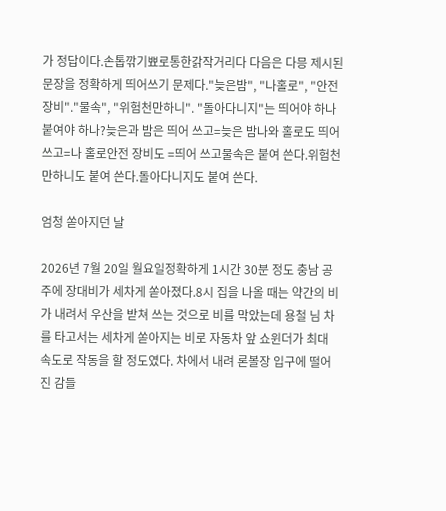가 정답이다.손톱깎기뾰로통한갉작거리다 다음은 다믕 제시된 문장을 정확하게 띄어쓰기 문제다."늦은밤", "나홀로", "안전장비"."물속", "위험천만하니". "돌아다니지"는 띄어야 하나 붙여야 하나?늦은과 밤은 띄어 쓰고=늦은 밤나와 홀로도 띄어 쓰고=나 홀로안전 장비도 =띄어 쓰고물속은 붙여 쓴다.위험천만하니도 붙여 쓴다.돌아다니지도 붙여 쓴다.

엄청 쏟아지던 날

2026년 7월 20일 월요일정확하게 1시간 30분 정도 충남 공주에 장대비가 세차게 쏟아졌다.8시 집을 나올 때는 약간의 비가 내려서 우산을 받쳐 쓰는 것으로 비를 막았는데 용철 님 차를 타고서는 세차게 쏟아지는 비로 자동차 앞 쇼윈더가 최대 속도로 작동을 할 정도였다. 차에서 내려 론볼장 입구에 떨어진 감들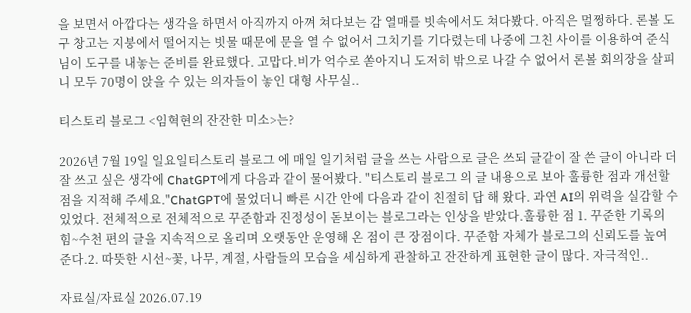을 보면서 아깝다는 생각을 하면서 아직까지 아껴 쳐다보는 감 열매를 빗속에서도 쳐다봤다. 아직은 멀쩡하다. 론볼 도구 창고는 지붕에서 떨어지는 빗물 때문에 문을 열 수 없어서 그치기를 기다렸는데 나중에 그친 사이를 이용하여 준식 님이 도구를 내놓는 준비를 완료했다. 고맙다.비가 억수로 쏟아지니 도저히 밖으로 나갈 수 없어서 론볼 회의장을 살피니 모두 70명이 앉을 수 있는 의자들이 놓인 대형 사무실..

티스토리 블로그 <임혁현의 잔잔한 미소>는?

2026년 7월 19일 일요일티스토리 블로그 에 매일 일기처럼 글을 쓰는 사람으로 글은 쓰되 글같이 잘 쓴 글이 아니라 더 잘 쓰고 싶은 생각에 ChatGPT에게 다음과 같이 물어봤다. "티스토리 블로그 의 글 내용으로 보아 훌륭한 점과 개선할 점을 지적해 주세요."ChatGPT에 물었더니 빠른 시간 안에 다음과 같이 친절히 답 해 왔다. 과연 AI의 위력을 실감할 수 있었다. 전체적으로 전체적으로 꾸준함과 진정성이 돋보이는 블로그라는 인상을 받았다.훌륭한 점 1. 꾸준한 기록의 힘~수천 편의 글을 지속적으로 올리며 오랫동안 운영해 온 점이 큰 장점이다. 꾸준함 자체가 블로그의 신뢰도를 높여 준다.2. 따뜻한 시선~꽃, 나무, 계절, 사람들의 모습을 세심하게 관찰하고 잔잔하게 표현한 글이 많다. 자극적인..

자료실/자료실 2026.07.19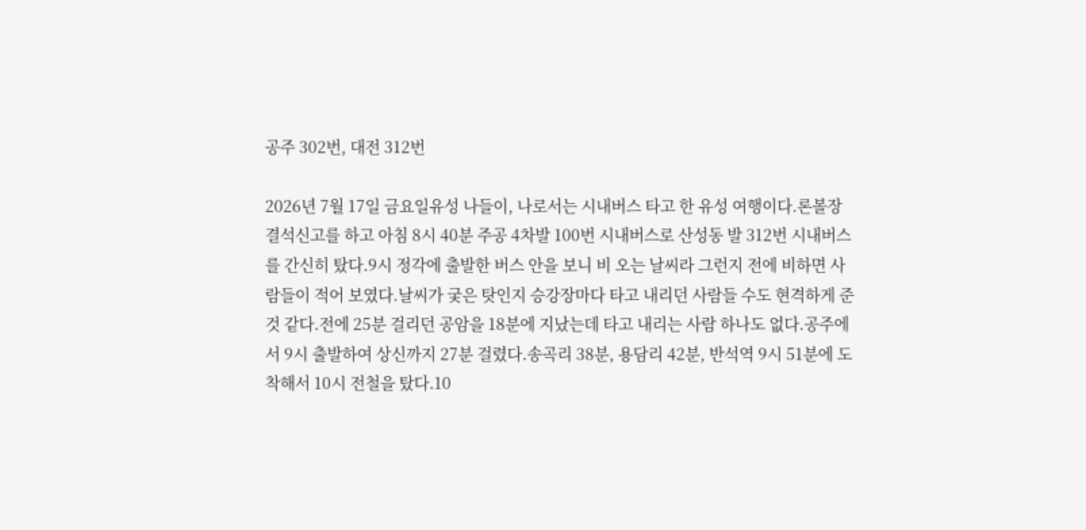공주 302번, 대전 312번

2026년 7월 17일 금요일유성 나들이, 나로서는 시내버스 타고 한 유성 여행이다.론볼장 결석신고를 하고 아침 8시 40분 주공 4차발 100번 시내버스로 산성동 발 312번 시내버스를 간신히 탔다.9시 정각에 출발한 버스 안을 보니 비 오는 날씨라 그런지 전에 비하면 사람들이 적어 보였다.날씨가 궂은 탓인지 승강장마다 타고 내리던 사람들 수도 현격하게 준 것 같다.전에 25분 걸리던 공암을 18분에 지났는데 타고 내리는 사람 하나도 없다.공주에서 9시 출발하여 상신까지 27분 걸렸다.송곡리 38분, 용담리 42분, 반석역 9시 51분에 도착해서 10시 전철을 탔다.10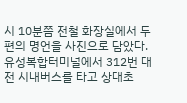시 10분쯤 전철 화장실에서 두 편의 명언을 사진으로 담았다. 유성복합터미널에서 312번 대전 시내버스를 타고 상대초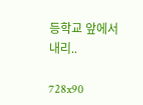등학교 앞에서 내리..

728x90